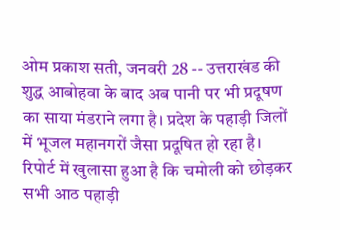ओम प्रकाश सती, जनवरी 28 -- उत्तराखंड की शुद्ध आबोहवा के बाद अब पानी पर भी प्रदूषण का साया मंडराने लगा है। प्रदेश के पहाड़ी जिलों में भूजल महानगरों जैसा प्रदूषित हो रहा है। रिपोर्ट में खुलासा हुआ है कि चमोली को छोड़कर सभी आठ पहाड़ी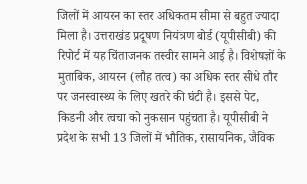जिलों में आयरन का स्तर अधिकतम सीमा से बहुत ज्यादा मिला है। उत्तराखंड प्रदूषण नियंत्रण बोर्ड (यूपीसीबी) की रिपोर्ट में यह चिंताजनक तस्वीर सामने आई है। विशेषज्ञों के मुताबिक, आयरन (लौह तत्व) का अधिक स्तर सीधे तौर पर जनस्वास्थ्य के लिए खतरे की घंटी है। इससे पेट, किडनी और त्वचा को नुकसान पहुंचता है। यूपीसीबी ने प्रदेश के सभी 13 जिलों में भौतिक, रासायनिक, जैविक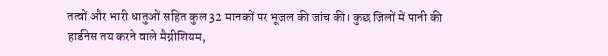तत्वों और भारी धातुओं सहित कुल 32 मानकों पर भूजल की जांच की। कुछ जिलों में पानी की हार्डनेस तय करने वाले मैग्नीशियम,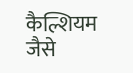कैल्शियम जैसे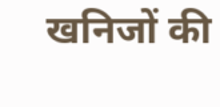खनिजों की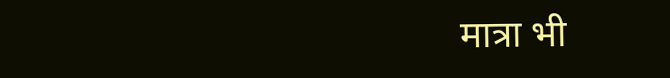मात्रा भी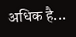अधिक है...